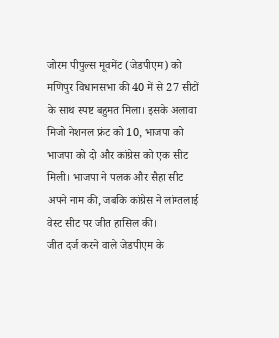जोरम पीपुल्स मूवमेंट (जेडपीएम) को मणिपुर विधानसभा की 40 में से 27 सीटों के साथ स्पष्ट बहुमत मिला। इसके अलावा मिजो नेशनल फ्रंट को 10, भाजपा को भाजपा को दो और कांग्रेस को एक सीट मिली। भाजपा ने पलक और सैहा सीट अपने नाम की, जबकि कांग्रेस ने लांग्तलाई वेस्ट सीट पर जीत हासिल की।
जीत दर्ज करने वाले जेडपीएम के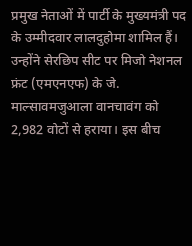प्रमुख नेताओं में पार्टी के मुख्यमंत्री पद के उम्मीदवार लालदुहोमा शामिल हैं। उन्होंने सेरछिप सीट पर मिजो नेशनल फ्रंट (एमएनएफ) के जे. माल्सावमजुआला वानचावंग को 2,982 वोटों से हराया। इस बीच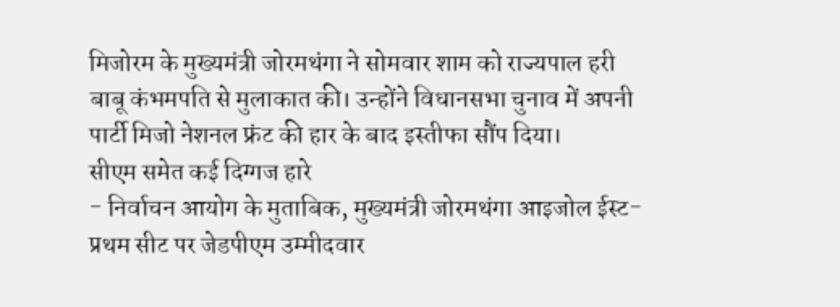मिजोरम के मुख्यमंत्री जोरमथंगा ने सोमवार शाम को राज्यपाल हरी बाबू कंभमपति से मुलाकात की। उन्होंने विधानसभा चुनाव में अपनी पार्टी मिजो नेशनल फ्रंट की हार के बाद इस्तीफा सौंप दिया।
सीएम समेत कई दिग्गज हारे
- निर्वाचन आयोग के मुताबिक, मुख्यमंत्री जोरमथंगा आइजोल ईस्ट-प्रथम सीट पर जेडपीएम उम्मीदवार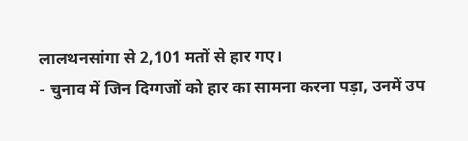लालथनसांगा से 2,101 मतों से हार गए।
- चुनाव में जिन दिग्गजों को हार का सामना करना पड़ा, उनमें उप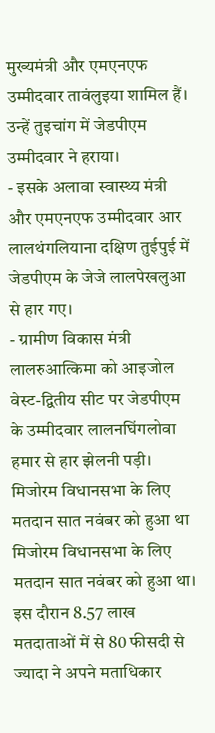मुख्यमंत्री और एमएनएफ उम्मीदवार तावंलुइया शामिल हैं। उन्हें तुइचांग में जेडपीएम उम्मीदवार ने हराया।
- इसके अलावा स्वास्थ्य मंत्री और एमएनएफ उम्मीदवार आर लालथंगलियाना दक्षिण तुईपुई में जेडपीएम के जेजे लालपेखलुआ से हार गए।
- ग्रामीण विकास मंत्री लालरुआत्किमा को आइजोल वेस्ट-द्वितीय सीट पर जेडपीएम के उम्मीदवार लालनघिंगलोवा हमार से हार झेलनी पड़ी।
मिजोरम विधानसभा के लिए मतदान सात नवंबर को हुआ था
मिजोरम विधानसभा के लिए मतदान सात नवंबर को हुआ था। इस दौरान 8.57 लाख मतदाताओं में से 80 फीसदी से ज्यादा ने अपने मताधिकार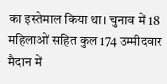का इस्तेमाल किया था। चुनाव में 18 महिलाओं सहित कुल 174 उम्मीदवार मैदान में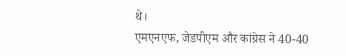थे।
एमएनएफ, जेडपीएम और कांग्रेस ने 40-40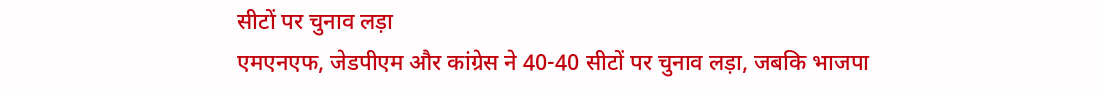सीटों पर चुनाव लड़ा
एमएनएफ, जेडपीएम और कांग्रेस ने 40-40 सीटों पर चुनाव लड़ा, जबकि भाजपा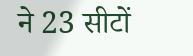ने 23 सीटों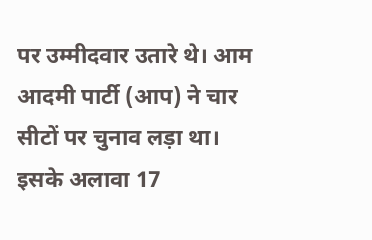पर उम्मीदवार उतारे थे। आम आदमी पार्टी (आप) ने चार सीटों पर चुनाव लड़ा था। इसके अलावा 17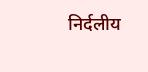निर्दलीय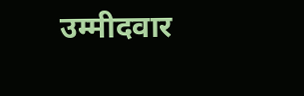उम्मीदवार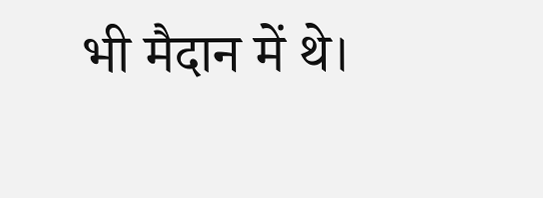भी मैदान में थे।